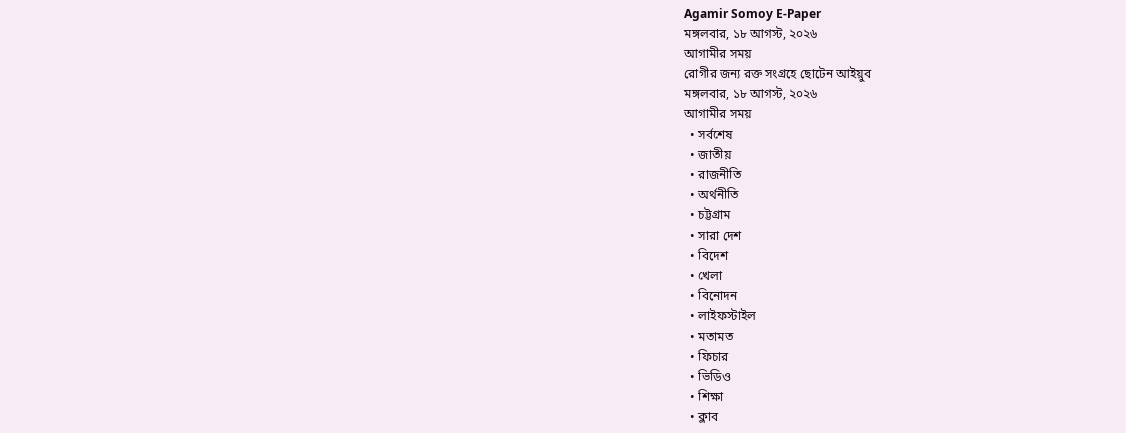Agamir Somoy E-Paper
মঙ্গলবার, ১৮ আগস্ট, ২০২৬
আগামীর সময়
রোগীর জন্য রক্ত সংগ্রহে ছোটেন আইয়ুব
মঙ্গলবার, ১৮ আগস্ট, ২০২৬
আগামীর সময়
  • সর্বশেষ
  • জাতীয়
  • রাজনীতি
  • অর্থনীতি
  • চট্টগ্রাম
  • সারা দেশ
  • বিদেশ
  • খেলা
  • বিনোদন
  • লাইফস্টাইল
  • মতামত
  • ফিচার
  • ভিডিও
  • শিক্ষা
  • ক্লাব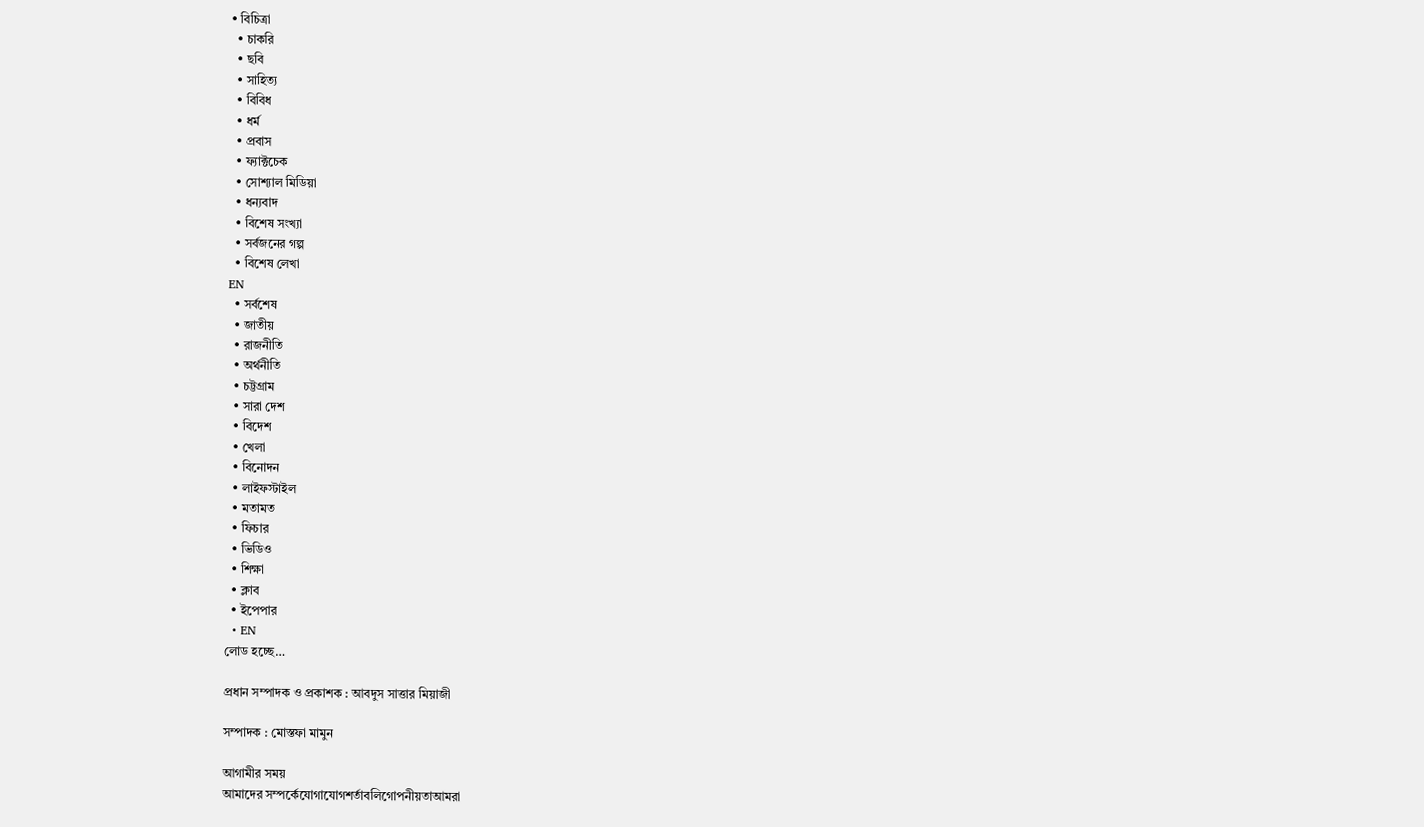• বিচিত্রা
  • চাকরি
  • ছবি
  • সাহিত্য
  • বিবিধ
  • ধর্ম
  • প্রবাস
  • ফ্যাক্টচেক
  • সোশ্যাল মিডিয়া
  • ধন্যবাদ
  • বিশেষ সংখ্যা
  • সর্বজনের গল্প
  • বিশেষ লেখা
EN
  • সর্বশেষ
  • জাতীয়
  • রাজনীতি
  • অর্থনীতি
  • চট্টগ্রাম
  • সারা দেশ
  • বিদেশ
  • খেলা
  • বিনোদন
  • লাইফস্টাইল
  • মতামত
  • ফিচার
  • ভিডিও
  • শিক্ষা
  • ক্লাব
  • ইপেপার
  • EN
লোড হচ্ছে…

প্রধান সম্পাদক ও প্রকাশক : আবদুস সাত্তার মিয়াজী

সম্পাদক : মোস্তফা মামুন

আগামীর সময়
আমাদের সম্পর্কেযোগাযোগশর্তাবলিগোপনীয়তাআমরা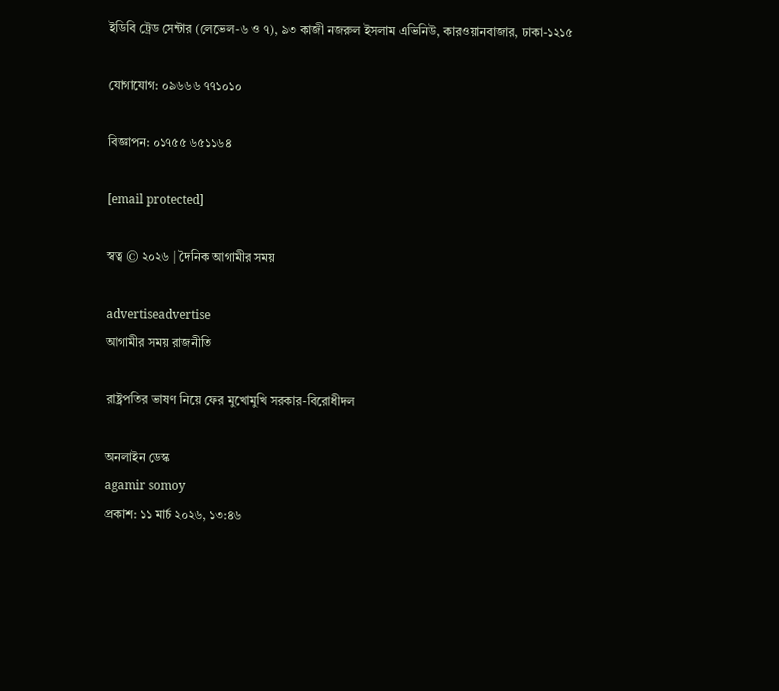ইডিবি ট্রেড সেন্টার (লেভেল-৬ ও ৭), ৯৩ কাজী নজরুল ইসলাম এভিনিউ, কারওয়ানবাজার, ঢাকা-১২১৫

যোগাযোগ: ০৯৬৬৬ ৭৭১০১০

বিজ্ঞাপন: ০১৭৫৫ ৬৫১১৬৪

[email protected]

স্বত্ব © ২০২৬ | দৈনিক আগামীর সময়

advertiseadvertise
আগামীর সময় রাজনীতি

রাষ্ট্রপতির ভাষণ নিয়ে ফের মুখোমুখি সরকার-বিরোধীদল

অনলাইন ডেস্ক
agamir somoy
প্রকাশ: ১১ মার্চ ২০২৬, ১৩:৪৬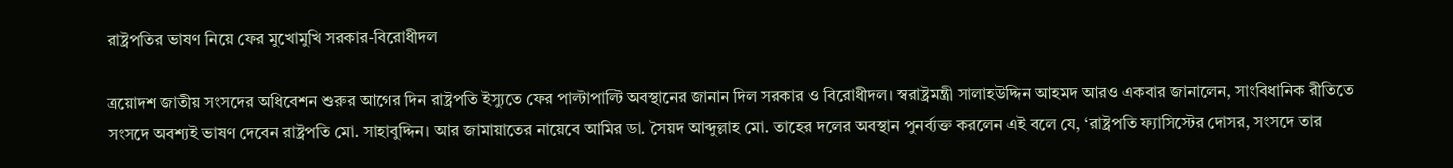রাষ্ট্রপতির ভাষণ নিয়ে ফের মুখোমুখি সরকার-বিরোধীদল

ত্রয়োদশ জাতীয় সংসদের অধিবেশন শুরুর আগের দিন রাষ্ট্রপতি ইস্যুতে ফের পাল্টাপাল্টি অবস্থানের জানান দিল সরকার ও বিরোধীদল। স্বরাষ্ট্রমন্ত্রী সালাহউদ্দিন আহমদ আরও একবার জানালেন, সাংবিধানিক রীতিতে সংসদে অবশ্যই ভাষণ দেবেন রাষ্ট্রপতি মো. সাহাবুদ্দিন। আর জামায়াতের নায়েবে আমির ডা. সৈয়দ আব্দুল্লাহ মো. তাহের দলের অবস্থান পুনর্ব্যক্ত করলেন এই বলে যে, ‘রাষ্ট্রপতি ফ্যাসিস্টের দোসর, সংসদে তার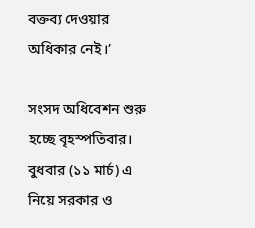বক্তব্য দেওয়ার অধিকার নেই।’

সংসদ অধিবেশন শুরু হচ্ছে বৃহস্পতিবার। বুধবার (১১ মার্চ) এ নিয়ে সরকার ও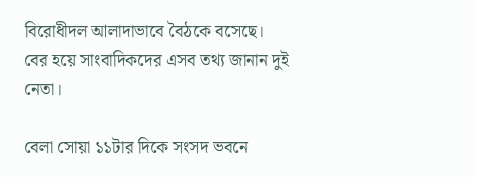বিরোধীদল আলাদাভাবে বৈঠকে বসেছে। বের হয়ে সাংবাদিকদের এসব তথ্য জানান দুই নেতা।

বেলা সোয়া ১১টার দিকে সংসদ ভবনে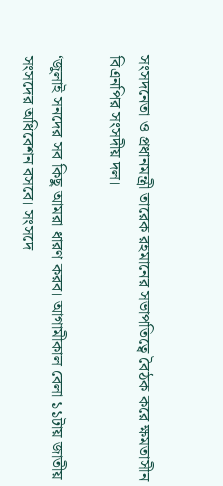সংসদনেতা ও প্রধানমন্ত্রী তারেক রহমানের সভাপতিত্বে বৈঠক করে ক্ষমতাসীন বিএনপির সংসদীয় দল।

‘জুলাই সনদের সব কিছু আমরা ধারণ করব। আগামীকাল বেলা ১১টায় জাতীয় সংসদের অধিবেশন বসবে। সংসদে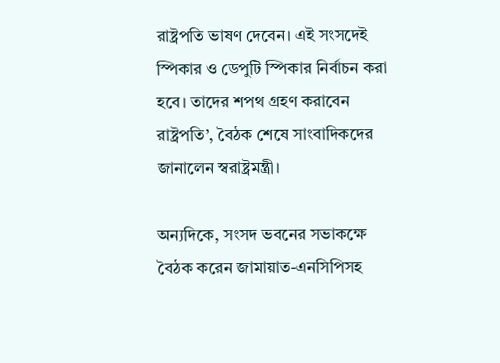রাষ্ট্রপতি ভাষণ দেবেন। এই সংসদেই স্পিকার ও ডেপুটি স্পিকার নির্বাচন করা হবে। তাদের শপথ গ্রহণ করাবেন রাষ্ট্রপতি’, বৈঠক শেষে সাংবাদিকদের জানালেন স্বরাষ্ট্রমন্ত্রী।

অন্যদিকে, সংসদ ভবনের সভাকক্ষে বৈঠক করেন জামায়াত-এনসিপিসহ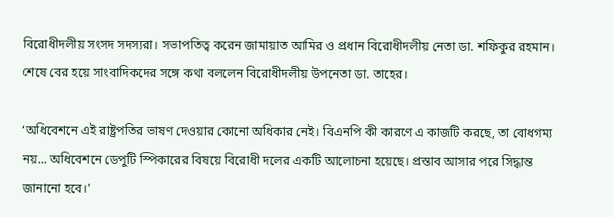বিরোধীদলীয় সংসদ সদস্যরা। সভাপতিত্ব করেন জামায়াত আমির ও প্রধান বিরোধীদলীয় নেতা ডা. শফিকুর রহমান। শেষে বের হয়ে সাংবাদিকদের সঙ্গে কথা বললেন বিরোধীদলীয় উপনেতা ডা. তাহের।

‘অধিবেশনে এই রাষ্ট্রপতির ভাষণ দেওয়ার কোনো অধিকার নেই। বিএনপি কী কারণে এ কাজটি করছে, তা বোধগম্য নয়... অধিবেশনে ডেপুটি স্পিকারের বিষয়ে বিরোধী দলের একটি আলোচনা হয়েছে। প্রস্তাব আসার পরে সিদ্ধান্ত জানানো হবে।’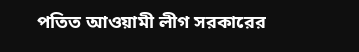পতিত আওয়ামী লীগ সরকারের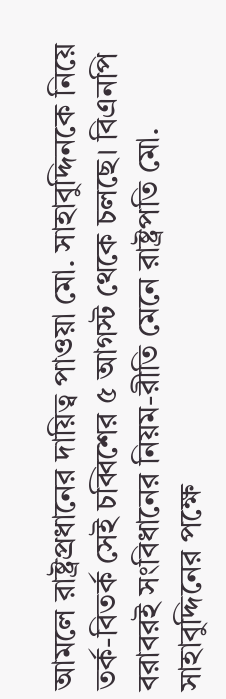আমলে রাষ্ট্রপ্রধানের দায়িত্ব পাওয়া মো. সাহাবুদ্দিনকে নিয়ে তর্ক-বিতর্ক সেই চব্বিশের ৫ আগস্ট থেকে চলছে। বিএনপি বরাবরই সংবিধানের নিয়ম-রীতি মেনে রাষ্ট্রপতি মো. সাহাবুদ্দিনের পক্ষে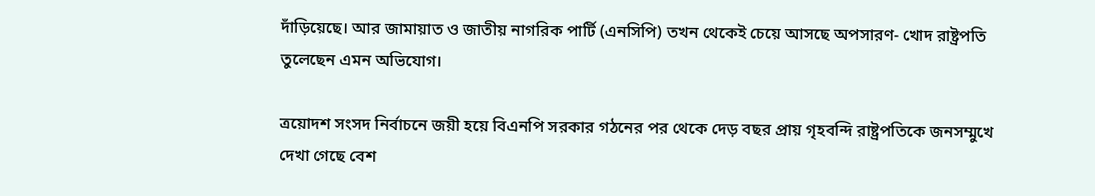দাঁড়িয়েছে। আর জামায়াত ও জাতীয় নাগরিক পার্টি (এনসিপি) তখন থেকেই চেয়ে আসছে অপসারণ- খোদ রাষ্ট্রপতি তুলেছেন এমন অভিযোগ।

ত্রয়োদশ সংসদ নির্বাচনে জয়ী হয়ে বিএনপি সরকার গঠনের পর থেকে দেড় বছর প্রায় গৃহবন্দি রাষ্ট্রপতিকে জনসম্মুখে দেখা গেছে বেশ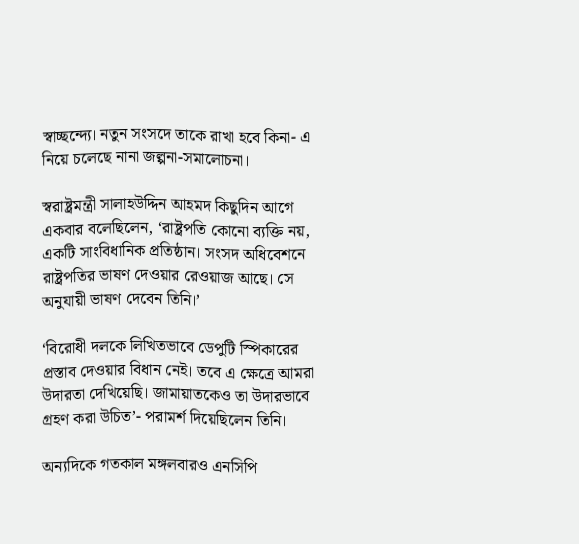স্বাচ্ছন্দ্যে। নতুন সংসদে তাকে রাখা হবে কিনা- এ নিয়ে চলেছে নানা জল্পনা-সমালোচনা।

স্বরাষ্ট্রমন্ত্রী সালাহউদ্দিন আহমদ কিছুদিন আগে একবার বলেছিলেন, ‘রাষ্ট্রপতি কোনো ব্যক্তি নয়, একটি সাংবিধানিক প্রতিষ্ঠান। সংসদ অধিবেশনে রাষ্ট্রপতির ভাষণ দেওয়ার রেওয়াজ আছে। সে অনুযায়ী ভাষণ দেবেন তিনি।’

‘বিরোধী দলকে লিখিতভাবে ডেপুটি স্পিকারের প্রস্তাব দেওয়ার বিধান নেই। তবে এ ক্ষেত্রে আমরা উদারতা দেখিয়েছি। জামায়াতকেও তা উদারভাবে গ্রহণ করা উচিত’- পরামর্শ দিয়েছিলেন তিনি।

অন্যদিকে গতকাল মঙ্গলবারও এনসিপি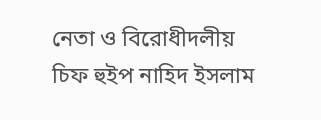নেতা ও বিরোধীদলীয় চিফ হুইপ নাহিদ ইসলাম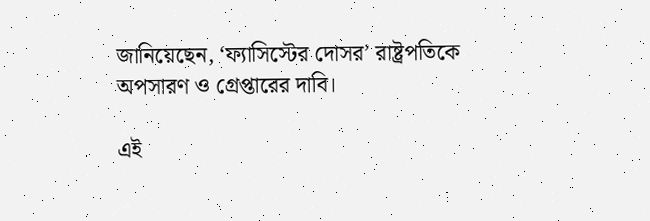জানিয়েছেন, ‘ফ্যাসিস্টের দোসর’ রাষ্ট্রপতিকে অপসারণ ও গ্রেপ্তারের দাবি।

এই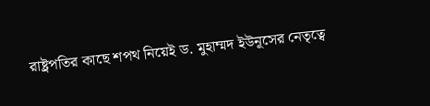রাষ্ট্রপতির কাছে শপথ নিয়েই ড. মুহাম্মদ ইউনূসের নেতৃত্বে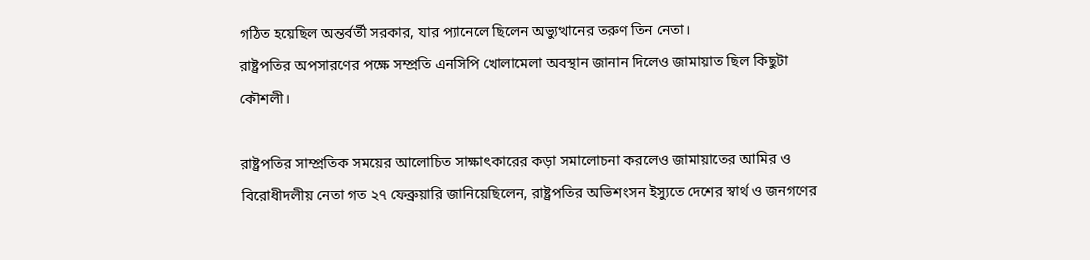গঠিত হয়েছিল অন্তর্বর্তী সরকার, যার প্যানেলে ছিলেন অভ্যুত্থানের তরুণ তিন নেতা।
রাষ্ট্রপতির অপসারণের পক্ষে সম্প্রতি এনসিপি খোলামেলা অবস্থান জানান দিলেও জামায়াত ছিল কিছুটা কৌশলী।

রাষ্ট্রপতির সাম্প্রতিক সময়ের আলোচিত সাক্ষাৎকারের কড়া সমালোচনা করলেও জামায়াতের আমির ও বিরোধীদলীয় নেতা গত ২৭ ফেব্রুয়ারি জানিয়েছিলেন, রাষ্ট্রপতির অভিশংসন ইস্যুতে দেশের স্বার্থ ও জনগণের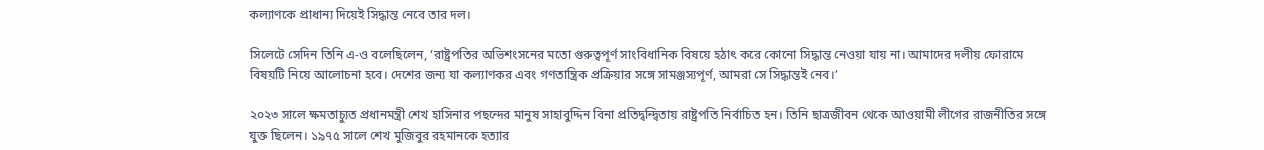কল্যাণকে প্রাধান্য দিয়েই সিদ্ধান্ত নেবে তার দল।

সিলেটে সেদিন তিনি এ-ও বলেছিলেন, ‘রাষ্ট্রপতির অভিশংসনের মতো গুরুত্বপূর্ণ সাংবিধানিক বিষয়ে হঠাৎ করে কোনো সিদ্ধান্ত নেওয়া যায় না। আমাদের দলীয় ফোরামে বিষয়টি নিয়ে আলোচনা হবে। দেশের জন্য যা কল্যাণকর এবং গণতান্ত্রিক প্রক্রিয়ার সঙ্গে সামঞ্জস্যপূর্ণ, আমরা সে সিদ্ধান্তই নেব।’

২০২৩ সালে ক্ষমতাচ্যুত প্রধানমন্ত্রী শেখ হাসিনার পছন্দের মানুষ সাহাবুদ্দিন বিনা প্রতিদ্বন্দ্বিতায় রাষ্ট্রপতি নির্বাচিত হন। তিনি ছাত্রজীবন থেকে আওয়ামী লীগের রাজনীতির সঙ্গে যুক্ত ছিলেন। ১৯৭৫ সালে শেখ মুজিবুর রহমানকে হত্যার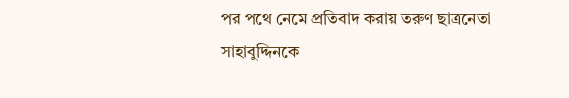পর পথে নেমে প্রতিবাদ করায় তরুণ ছাত্রনেতা সাহাবুদ্দিনকে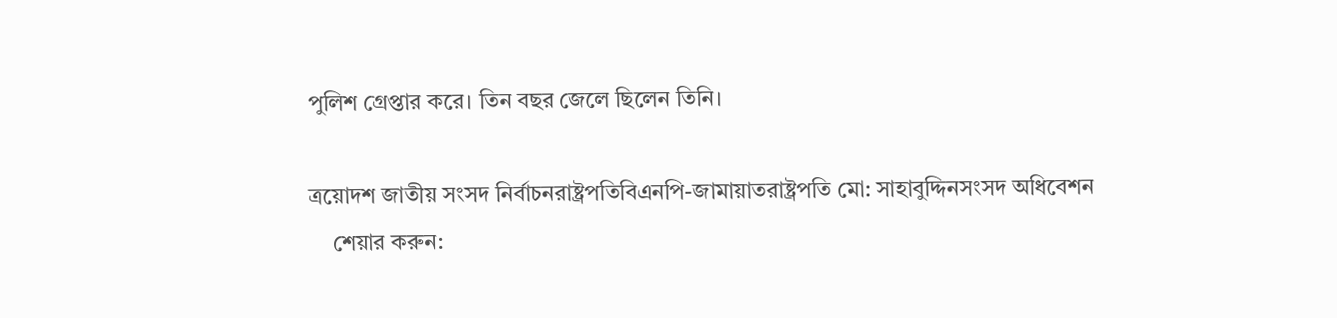পুলিশ গ্রেপ্তার করে। তিন বছর জেলে ছিলেন তিনি।

ত্রয়োদশ জাতীয় সংসদ নির্বাচনরাষ্ট্রপতিবিএনপি-জামায়াতরাষ্ট্রপতি মো: সাহাবুদ্দিনসংসদ অধিবেশন
    শেয়ার করুন: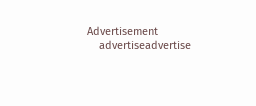Advertisement
    advertiseadvertise